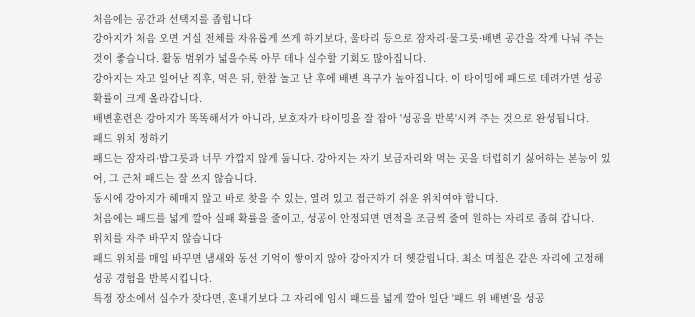처음에는 공간과 선택지를 좁힙니다
강아지가 처음 오면 거실 전체를 자유롭게 쓰게 하기보다, 울타리 등으로 잠자리·물그릇·배변 공간을 작게 나눠 주는 것이 좋습니다. 활동 범위가 넓을수록 아무 데나 실수할 기회도 많아집니다.
강아지는 자고 일어난 직후, 먹은 뒤, 한참 놀고 난 후에 배변 욕구가 높아집니다. 이 타이밍에 패드로 데려가면 성공 확률이 크게 올라갑니다.
배변훈련은 강아지가 똑똑해서가 아니라, 보호자가 타이밍을 잘 잡아 '성공을 반복'시켜 주는 것으로 완성됩니다.
패드 위치 정하기
패드는 잠자리·밥그릇과 너무 가깝지 않게 둡니다. 강아지는 자기 보금자리와 먹는 곳을 더럽히기 싫어하는 본능이 있어, 그 근처 패드는 잘 쓰지 않습니다.
동시에 강아지가 헤매지 않고 바로 찾을 수 있는, 열려 있고 접근하기 쉬운 위치여야 합니다.
처음에는 패드를 넓게 깔아 실패 확률을 줄이고, 성공이 안정되면 면적을 조금씩 줄여 원하는 자리로 좁혀 갑니다.
위치를 자주 바꾸지 않습니다
패드 위치를 매일 바꾸면 냄새와 동선 기억이 쌓이지 않아 강아지가 더 헷갈립니다. 최소 며칠은 같은 자리에 고정해 성공 경험을 반복시킵니다.
특정 장소에서 실수가 잦다면, 혼내기보다 그 자리에 임시 패드를 넓게 깔아 일단 '패드 위 배변'을 성공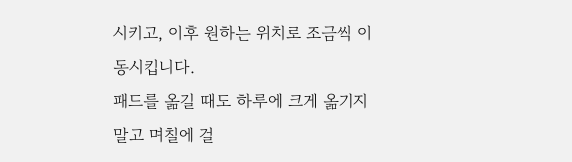시키고, 이후 원하는 위치로 조금씩 이동시킵니다.
패드를 옮길 때도 하루에 크게 옮기지 말고 며칠에 걸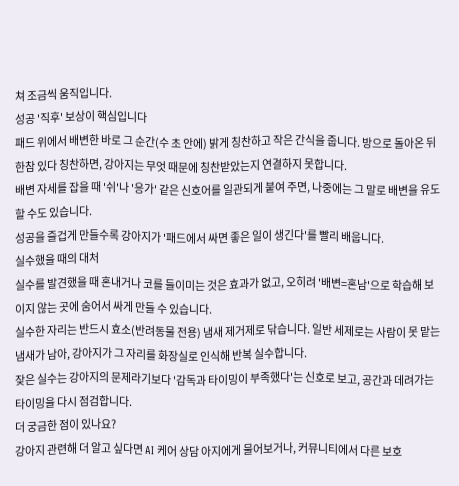쳐 조금씩 움직입니다.
성공 '직후' 보상이 핵심입니다
패드 위에서 배변한 바로 그 순간(수 초 안에) 밝게 칭찬하고 작은 간식을 줍니다. 방으로 돌아온 뒤 한참 있다 칭찬하면, 강아지는 무엇 때문에 칭찬받았는지 연결하지 못합니다.
배변 자세를 잡을 때 '쉬'나 '응가' 같은 신호어를 일관되게 붙여 주면, 나중에는 그 말로 배변을 유도할 수도 있습니다.
성공을 즐겁게 만들수록 강아지가 '패드에서 싸면 좋은 일이 생긴다'를 빨리 배웁니다.
실수했을 때의 대처
실수를 발견했을 때 혼내거나 코를 들이미는 것은 효과가 없고, 오히려 '배변=혼남'으로 학습해 보이지 않는 곳에 숨어서 싸게 만들 수 있습니다.
실수한 자리는 반드시 효소(반려동물 전용) 냄새 제거제로 닦습니다. 일반 세제로는 사람이 못 맡는 냄새가 남아, 강아지가 그 자리를 화장실로 인식해 반복 실수합니다.
잦은 실수는 강아지의 문제라기보다 '감독과 타이밍이 부족했다'는 신호로 보고, 공간과 데려가는 타이밍을 다시 점검합니다.
더 궁금한 점이 있나요?
강아지 관련해 더 알고 싶다면 AI 케어 상담 아지에게 물어보거나, 커뮤니티에서 다른 보호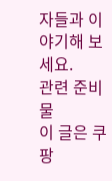자들과 이야기해 보세요.
관련 준비물
이 글은 쿠팡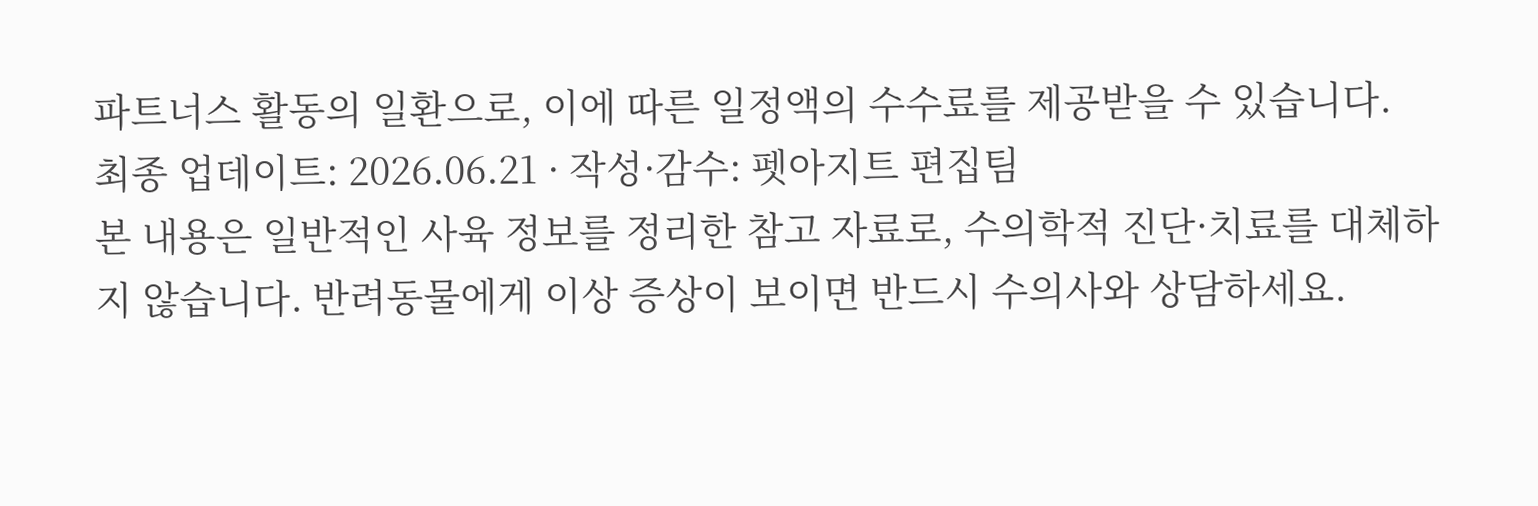파트너스 활동의 일환으로, 이에 따른 일정액의 수수료를 제공받을 수 있습니다.
최종 업데이트: 2026.06.21 · 작성·감수: 펫아지트 편집팀
본 내용은 일반적인 사육 정보를 정리한 참고 자료로, 수의학적 진단·치료를 대체하지 않습니다. 반려동물에게 이상 증상이 보이면 반드시 수의사와 상담하세요.